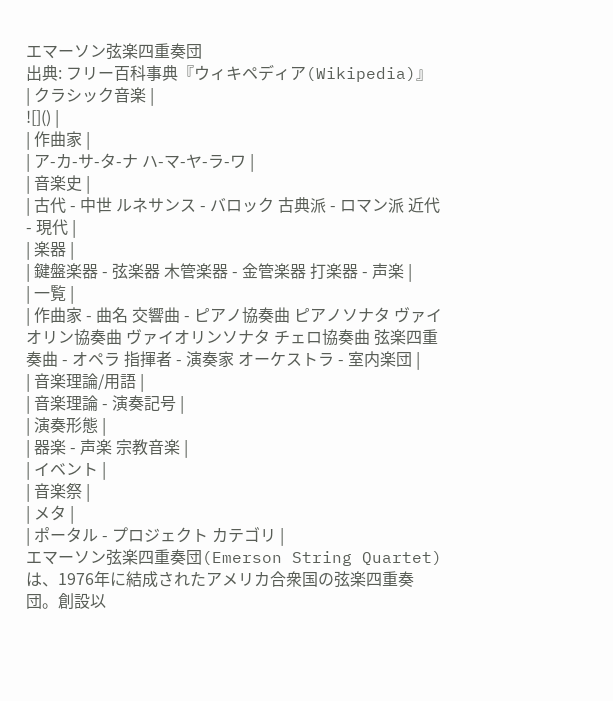エマーソン弦楽四重奏団
出典: フリー百科事典『ウィキペディア(Wikipedia)』
| クラシック音楽 |
![]() |
| 作曲家 |
| ア-カ-サ-タ-ナ ハ-マ-ヤ-ラ-ワ |
| 音楽史 |
| 古代 - 中世 ルネサンス - バロック 古典派 - ロマン派 近代 - 現代 |
| 楽器 |
| 鍵盤楽器 - 弦楽器 木管楽器 - 金管楽器 打楽器 - 声楽 |
| 一覧 |
| 作曲家 - 曲名 交響曲 - ピアノ協奏曲 ピアノソナタ ヴァイオリン協奏曲 ヴァイオリンソナタ チェロ協奏曲 弦楽四重奏曲 - オペラ 指揮者 - 演奏家 オーケストラ - 室内楽団 |
| 音楽理論/用語 |
| 音楽理論 - 演奏記号 |
| 演奏形態 |
| 器楽 - 声楽 宗教音楽 |
| イベント |
| 音楽祭 |
| メタ |
| ポータル - プロジェクト カテゴリ |
エマーソン弦楽四重奏団(Emerson String Quartet)は、1976年に結成されたアメリカ合衆国の弦楽四重奏団。創設以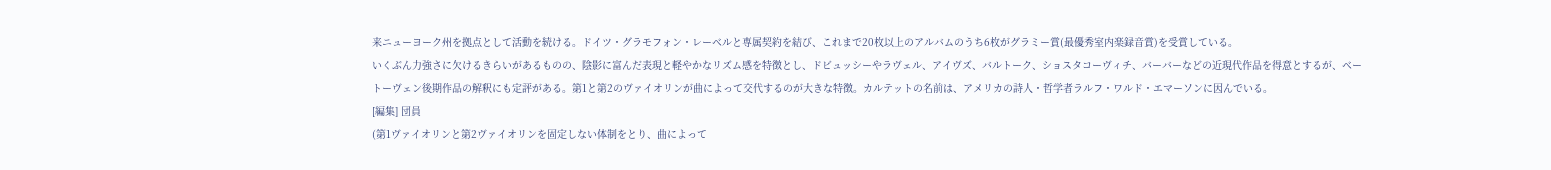来ニューヨーク州を拠点として活動を続ける。ドイツ・グラモフォン・レーベルと専属契約を結び、これまで20枚以上のアルバムのうち6枚がグラミー賞(最優秀室内楽録音賞)を受賞している。
いくぶん力強さに欠けるきらいがあるものの、陰影に富んだ表現と軽やかなリズム感を特徴とし、ドビュッシーやラヴェル、アイヴズ、バルトーク、ショスタコーヴィチ、バーバーなどの近現代作品を得意とするが、ベートーヴェン後期作品の解釈にも定評がある。第1と第2のヴァイオリンが曲によって交代するのが大きな特徴。カルテットの名前は、アメリカの詩人・哲学者ラルフ・ワルド・エマーソンに因んでいる。
[編集] 団員
(第1ヴァイオリンと第2ヴァイオリンを固定しない体制をとり、曲によって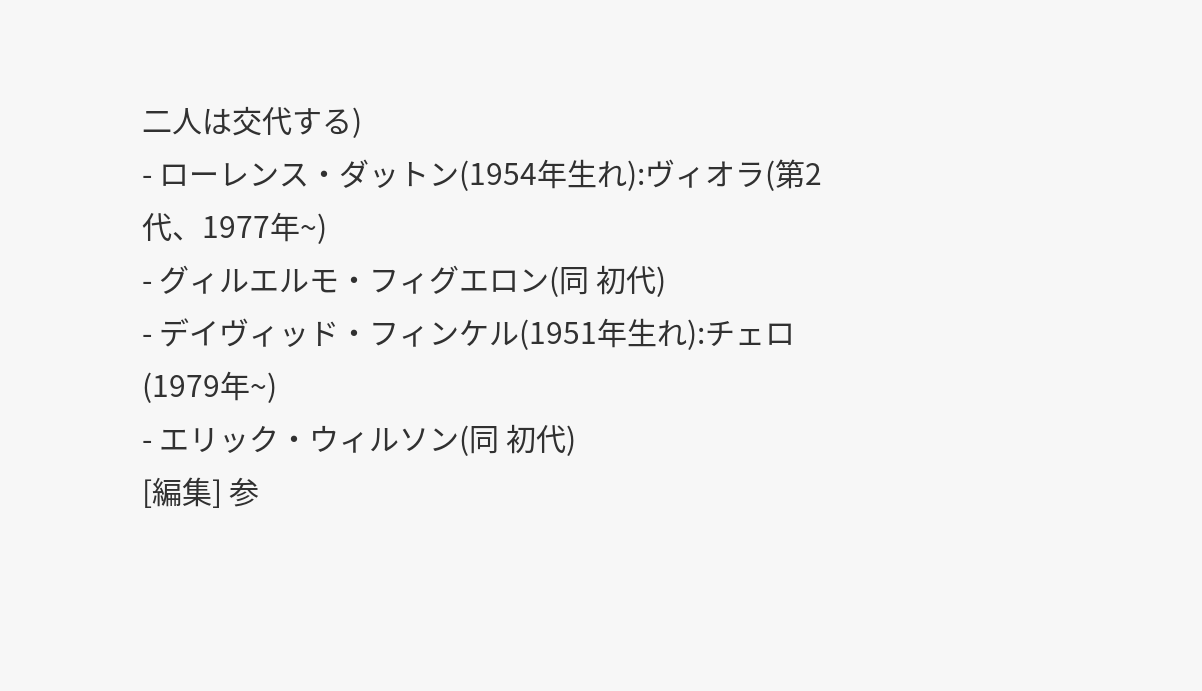二人は交代する)
- ローレンス・ダットン(1954年生れ):ヴィオラ(第2代、1977年~)
- グィルエルモ・フィグエロン(同 初代)
- デイヴィッド・フィンケル(1951年生れ):チェロ (1979年~)
- エリック・ウィルソン(同 初代)
[編集] 参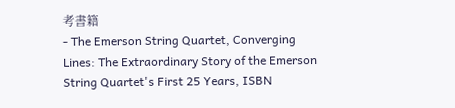考書籍
- The Emerson String Quartet, Converging Lines: The Extraordinary Story of the Emerson String Quartet's First 25 Years, ISBN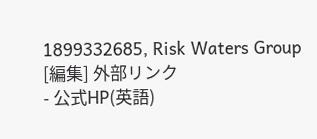1899332685, Risk Waters Group
[編集] 外部リンク
- 公式HP(英語)